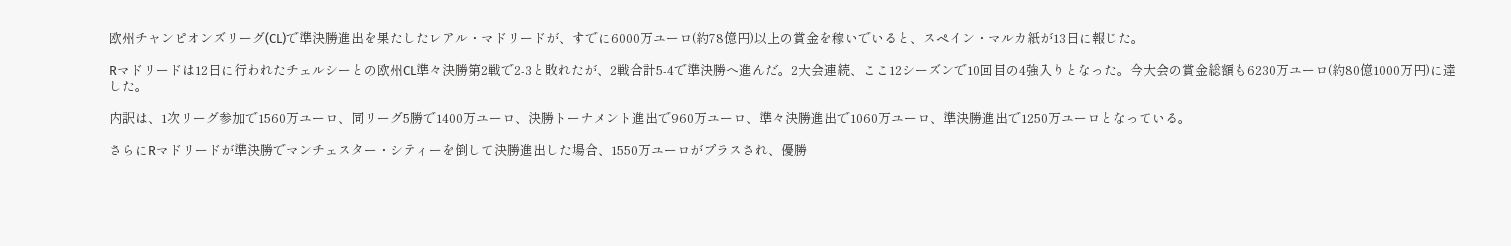欧州チャンピオンズリーグ(CL)で準決勝進出を果たしたレアル・マドリードが、すでに6000万ユーロ(約78億円)以上の賞金を稼いでいると、スペイン・マルカ紙が13日に報じた。

Rマドリードは12日に行われたチェルシーとの欧州CL準々決勝第2戦で2-3と敗れたが、2戦合計5-4で準決勝へ進んだ。2大会連続、ここ12シーズンで10回目の4強入りとなった。今大会の賞金総額も6230万ユーロ(約80億1000万円)に達した。

内訳は、1次リーグ参加で1560万ユーロ、同リーグ5勝で1400万ユーロ、決勝トーナメント進出で960万ユーロ、準々決勝進出で1060万ユーロ、準決勝進出で1250万ユーロとなっている。

さらにRマドリードが準決勝でマンチェスター・シティーを倒して決勝進出した場合、1550万ユーロがプラスされ、優勝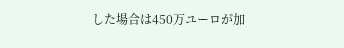した場合は450万ユーロが加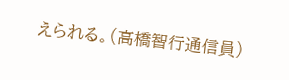えられる。(高橋智行通信員)